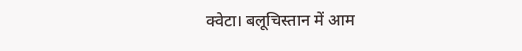क्वेटा। बलूचिस्तान में आम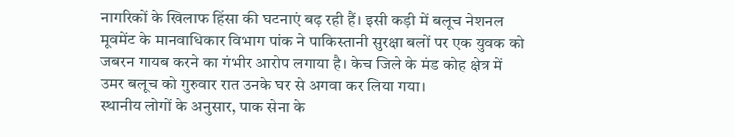नागरिकों के खिलाफ हिंसा की घटनाएं बढ़ रही हैं। इसी कड़ी में बलूच नेशनल मूवमेंट के मानवाधिकार विभाग पांक ने पाकिस्तानी सुरक्षा बलों पर एक युवक को जबरन गायब करने का गंभीर आरोप लगाया है। केच जिले के मंड कोह क्षेत्र में उमर बलूच को गुरुवार रात उनके घर से अगवा कर लिया गया।
स्थानीय लोगों के अनुसार, पाक सेना के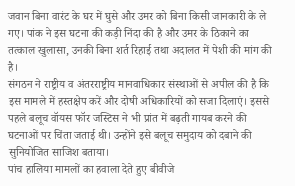जवान बिना वारंट के घर में घुसे और उमर को बिना किसी जानकारी के ले गए। पांक ने इस घटना की कड़ी निंदा की है और उमर के ठिकाने का तत्काल खुलासा, उनकी बिना शर्त रिहाई तथा अदालत में पेशी की मांग की है।
संगठन ने राष्ट्रीय व अंतरराष्ट्रीय मानवाधिकार संस्थाओं से अपील की है कि इस मामले में हस्तक्षेप करें और दोषी अधिकारियों को सजा दिलाएं। इससे पहले बलूच वॉयस फॉर जस्टिस ने भी प्रांत में बढ़ती गायब करने की घटनाओं पर चिंता जताई थी। उन्होंने इसे बलूच समुदाय को दबाने की सुनियोजित साजिश बताया।
पांच हालिया मामलों का हवाला देते हुए बीवीजे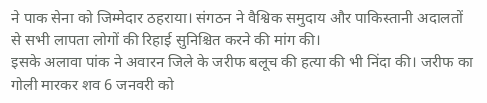ने पाक सेना को जिम्मेदार ठहराया। संगठन ने वैश्विक समुदाय और पाकिस्तानी अदालतों से सभी लापता लोगों की रिहाई सुनिश्चित करने की मांग की।
इसके अलावा पांक ने अवारन जिले के जरीफ बलूच की हत्या की भी निंदा की। जरीफ का गोली मारकर शव 6 जनवरी को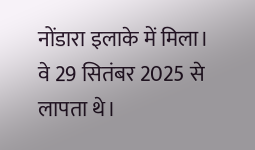नोंडारा इलाके में मिला। वे 29 सितंबर 2025 से लापता थे।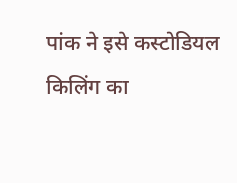पांक ने इसे कस्टोडियल किलिंग का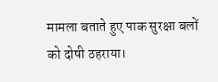मामला बताते हुए पाक सुरक्षा बलों को दोषी ठहराया।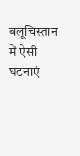बलूचिस्तान में ऐसी घटनाएं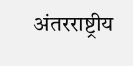अंतरराष्ट्रीय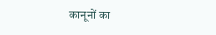कानूनों का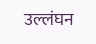उल्लंघन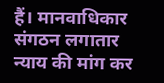हैं। मानवाधिकार संगठन लगातार न्याय की मांग कर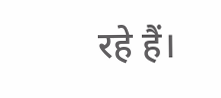रहे हैं।